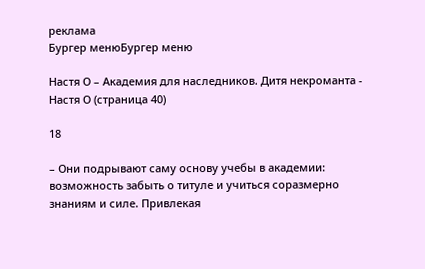реклама
Бургер менюБургер меню

Настя О – Академия для наследников. Дитя некроманта - Настя О (страница 40)

18

– Они подрывают саму основу учебы в академии: возможность забыть о титуле и учиться соразмерно знаниям и силе. Привлекая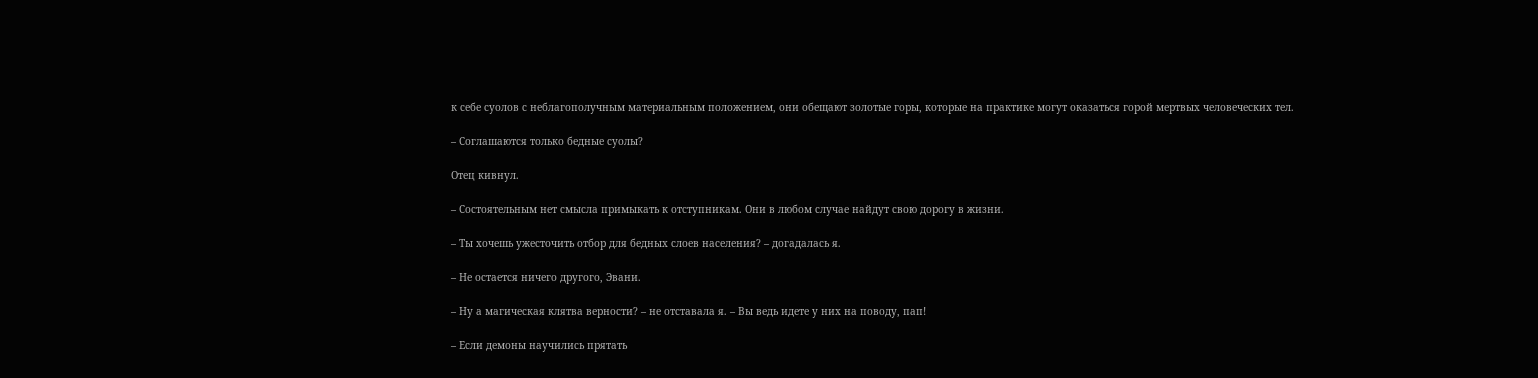к себе суолов с неблагополучным материальным положением, они обещают золотые горы, которые на практике могут оказаться горой мертвых человеческих тел.

– Соглашаются только бедные суолы?

Отец кивнул.

– Состоятельным нет смысла примыкать к отступникам. Они в любом случае найдут свою дорогу в жизни.

– Ты хочешь ужесточить отбор для бедных слоев населения? – догадалась я.

– Не остается ничего другого, Эвани.

– Ну а магическая клятва верности? – не отставала я. – Вы ведь идете у них на поводу, пап!

– Если демоны научились прятать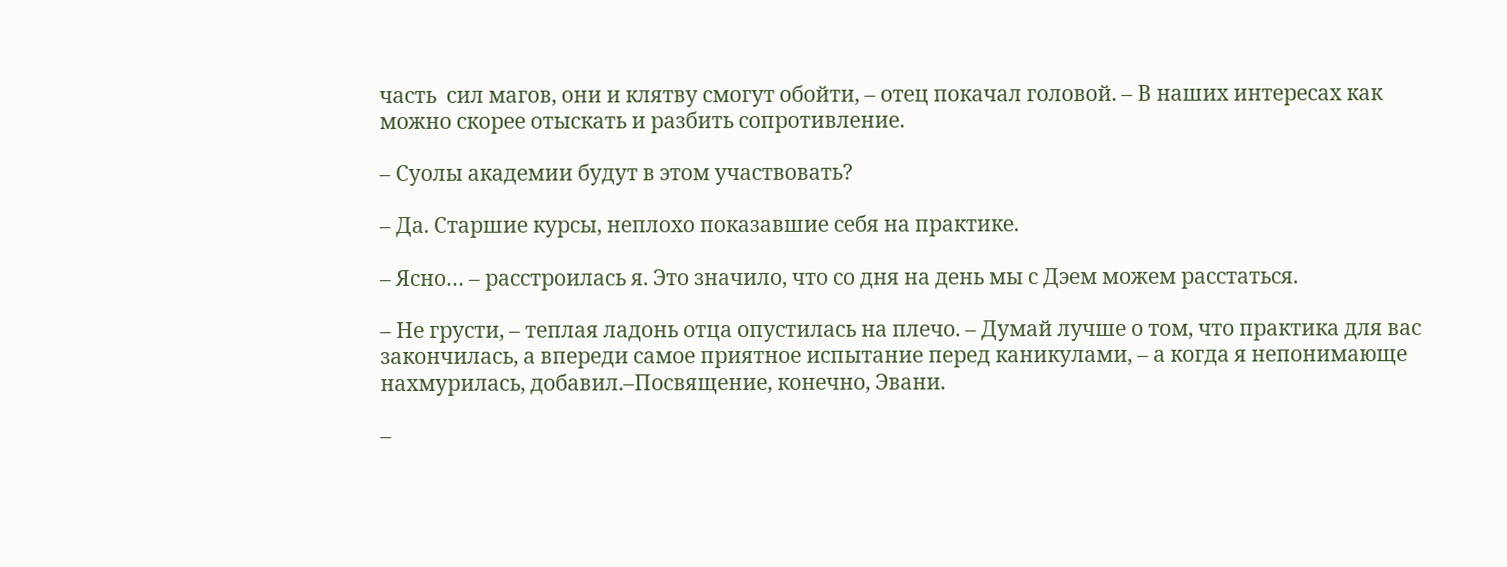часть  сил магов, они и клятву смогут обойти, – отец покачал головой. – В наших интересах как можно скорее отыскать и разбить сопротивление.

– Суолы академии будут в этом участвовать?

– Да. Старшие курсы, неплохо показавшие себя на практике.

– Ясно… – расстроилась я. Это значило, что со дня на день мы с Дэем можем расстаться.

– Не грусти, – теплая ладонь отца опустилась на плечо. – Думай лучше о том, что практика для вас закончилась, а впереди самое приятное испытание перед каникулами, – а когда я непонимающе нахмурилась, добавил.–Посвящение, конечно, Эвани.

–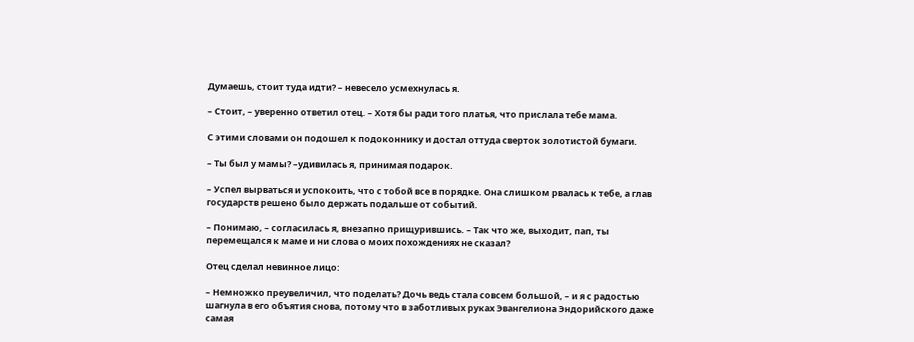Думаешь, стоит туда идти? – невесело усмехнулась я.

– Стоит, – уверенно ответил отец. – Хотя бы ради того платья, что прислала тебе мама.

С этими словами он подошел к подоконнику и достал оттуда сверток золотистой бумаги.

– Ты был у мамы? –удивилась я, принимая подарок.

– Успел вырваться и успокоить, что с тобой все в порядке. Она слишком рвалась к тебе, а глав государств решено было держать подальше от событий.

– Понимаю, – согласилась я, внезапно прищурившись. – Так что же, выходит, пап, ты перемещался к маме и ни слова о моих похождениях не сказал?

Отец сделал невинное лицо:

– Немножко преувеличил, что поделать? Дочь ведь стала совсем большой, – и я с радостью шагнула в его объятия снова, потому что в заботливых руках Эвангелиона Эндорийского даже самая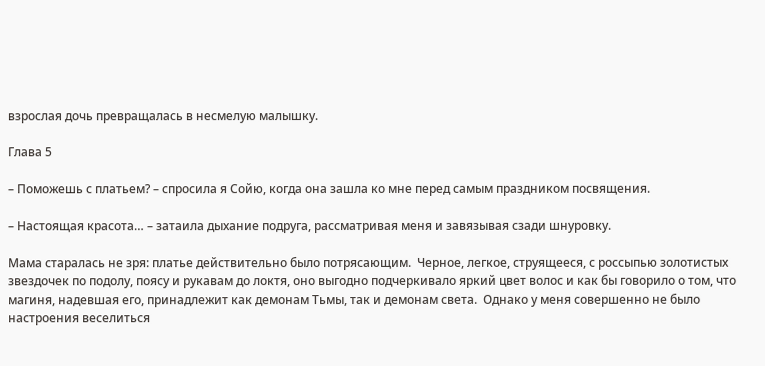взрослая дочь превращалась в несмелую малышку.

Глава 5

– Поможешь с платьем? – спросила я Сойю, когда она зашла ко мне перед самым праздником посвящения.

– Настоящая красота… – затаила дыхание подруга, рассматривая меня и завязывая сзади шнуровку.

Мама старалась не зря: платье действительно было потрясающим.  Черное, легкое, струящееся, с россыпью золотистых звездочек по подолу, поясу и рукавам до локтя, оно выгодно подчеркивало яркий цвет волос и как бы говорило о том, что магиня, надевшая его, принадлежит как демонам Тьмы, так и демонам света.  Однако у меня совершенно не было настроения веселиться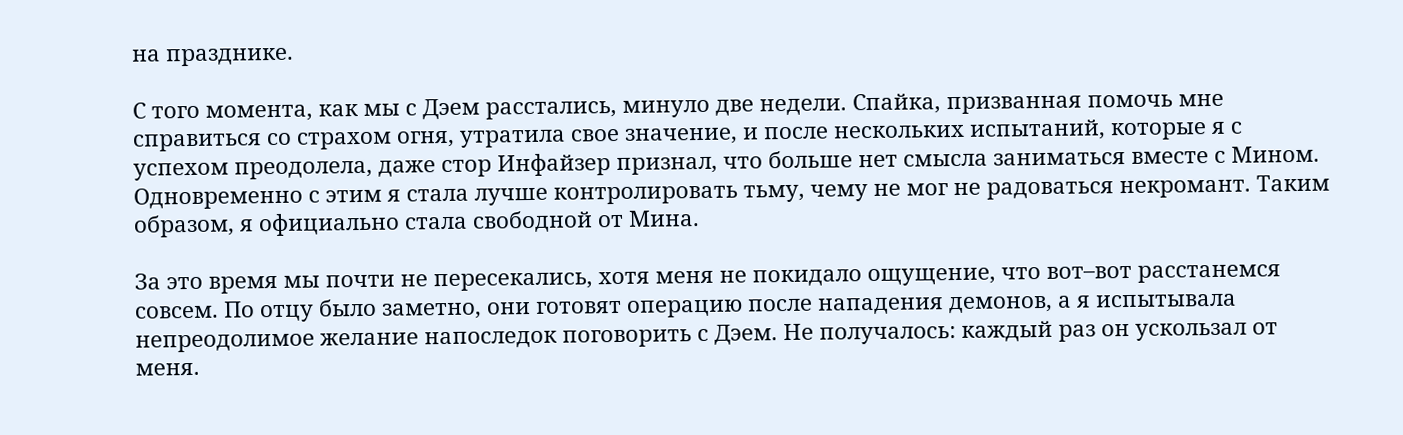на празднике.

С того момента, как мы с Дэем расстались, минуло две недели. Спайка, призванная помочь мне справиться со страхом огня, утратила свое значение, и после нескольких испытаний, которые я с успехом преодолела, даже стор Инфайзер признал, что больше нет смысла заниматься вместе с Мином. Одновременно с этим я стала лучше контролировать тьму, чему не мог не радоваться некромант. Таким образом, я официально стала свободной от Мина.

За это время мы почти не пересекались, хотя меня не покидало ощущение, что вот–вот расстанемся совсем. По отцу было заметно, они готовят операцию после нападения демонов, а я испытывала непреодолимое желание напоследок поговорить с Дэем. Не получалось: каждый раз он ускользал от меня.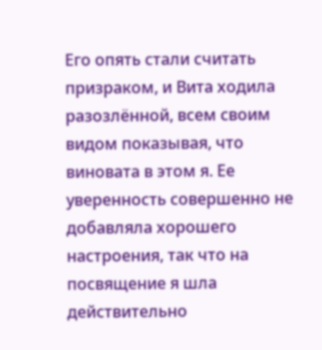Его опять стали считать призраком, и Вита ходила разозлённой, всем своим видом показывая, что виновата в этом я. Ее уверенность совершенно не добавляла хорошего настроения, так что на посвящение я шла действительно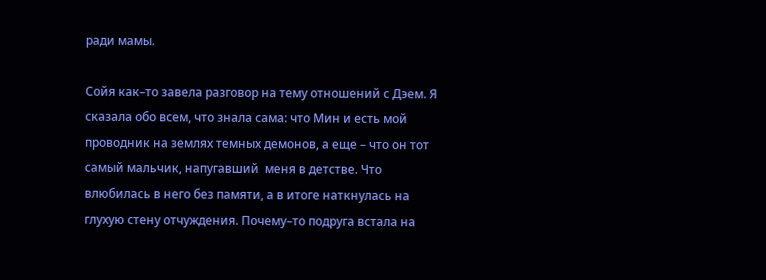ради мамы.

Сойя как–то завела разговор на тему отношений с Дэем. Я сказала обо всем, что знала сама: что Мин и есть мой проводник на землях темных демонов, а еще – что он тот самый мальчик, напугавший  меня в детстве. Что влюбилась в него без памяти, а в итоге наткнулась на глухую стену отчуждения. Почему–то подруга встала на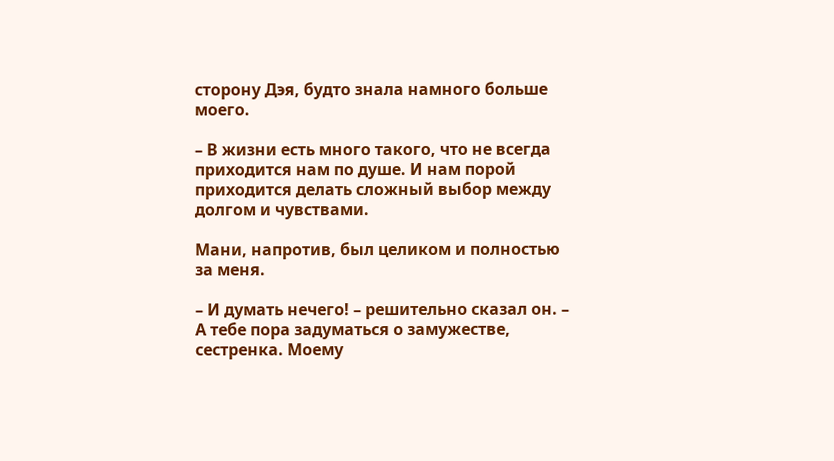сторону Дэя, будто знала намного больше моего.

– В жизни есть много такого, что не всегда приходится нам по душе. И нам порой приходится делать сложный выбор между долгом и чувствами.

Мани, напротив, был целиком и полностью за меня.

– И думать нечего! – решительно сказал он. – А тебе пора задуматься о замужестве, сестренка. Моему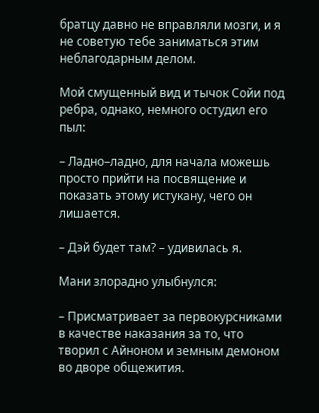братцу давно не вправляли мозги, и я не советую тебе заниматься этим неблагодарным делом.

Мой смущенный вид и тычок Сойи под ребра, однако, немного остудил его пыл:

– Ладно–ладно, для начала можешь просто прийти на посвящение и показать этому истукану, чего он лишается.

– Дэй будет там? – удивилась я.

Мани злорадно улыбнулся:

– Присматривает за первокурсниками в качестве наказания за то, что творил с Айноном и земным демоном во дворе общежития.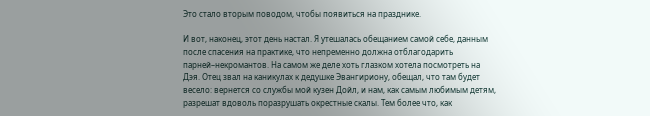Это стало вторым поводом, чтобы появиться на празднике.

И вот, наконец, этот день настал. Я утешалась обещанием самой себе, данным после спасения на практике, что непременно должна отблагодарить парней–некромантов. На самом же деле хоть глазком хотела посмотреть на Дэя. Отец звал на каникулах к дедушке Эвангириону, обещал, что там будет весело: вернется со службы мой кузен Дойл, и нам, как самым любимым детям, разрешат вдоволь поразрушать окрестные скалы. Тем более что, как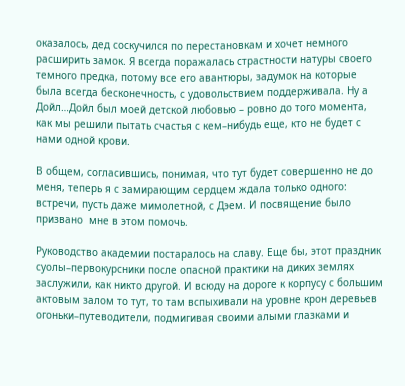оказалось, дед соскучился по перестановкам и хочет немного расширить замок. Я всегда поражалась страстности натуры своего темного предка, потому все его авантюры, задумок на которые была всегда бесконечность, с удовольствием поддерживала. Ну а Дойл…Дойл был моей детской любовью – ровно до того момента, как мы решили пытать счастья с кем–нибудь еще, кто не будет с нами одной крови.

В общем, согласившись, понимая, что тут будет совершенно не до меня, теперь я с замирающим сердцем ждала только одного: встречи, пусть даже мимолетной, с Дэем. И посвящение было призвано  мне в этом помочь.

Руководство академии постаралось на славу. Еще бы, этот праздник суолы–первокурсники после опасной практики на диких землях заслужили, как никто другой. И всюду на дороге к корпусу с большим актовым залом то тут, то там вспыхивали на уровне крон деревьев огоньки–путеводители, подмигивая своими алыми глазками и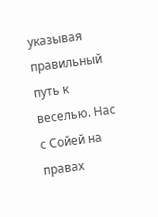указывая правильный путь к веселью. Нас с Сойей на правах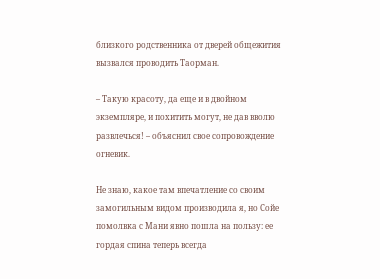близкого родственника от дверей общежития вызвался проводить Таорман.

– Такую красоту, да еще и в двойном экземпляре, и похитить могут, не дав вволю развлечься! – объяснил свое сопровождение огневик.

Не знаю, какое там впечатление со своим замогильным видом производила я, но Сойе помолвка с Мани явно пошла на пользу: ее гордая спина теперь всегда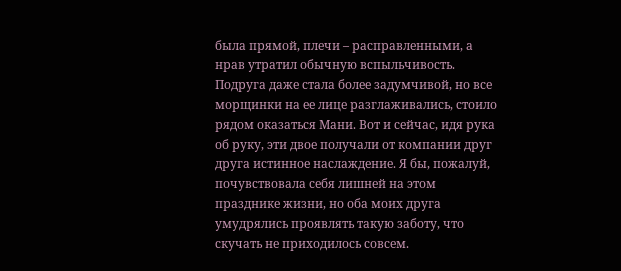была прямой, плечи – расправленными, а нрав утратил обычную вспыльчивость. Подруга даже стала более задумчивой, но все морщинки на ее лице разглаживались, стоило рядом оказаться Мани. Вот и сейчас, идя рука об руку, эти двое получали от компании друг друга истинное наслаждение. Я бы, пожалуй, почувствовала себя лишней на этом празднике жизни, но оба моих друга умудрялись проявлять такую заботу, что скучать не приходилось совсем.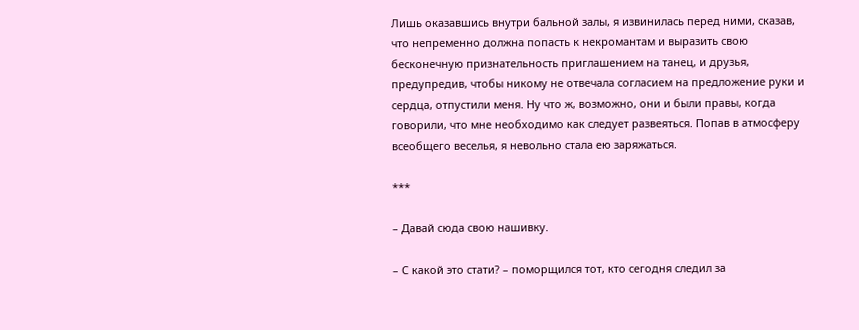Лишь оказавшись внутри бальной залы, я извинилась перед ними, сказав, что непременно должна попасть к некромантам и выразить свою бесконечную признательность приглашением на танец, и друзья, предупредив, чтобы никому не отвечала согласием на предложение руки и сердца, отпустили меня. Ну что ж, возможно, они и были правы, когда говорили, что мне необходимо как следует развеяться. Попав в атмосферу всеобщего веселья, я невольно стала ею заряжаться.

***

– Давай сюда свою нашивку.

– С какой это стати? – поморщился тот, кто сегодня следил за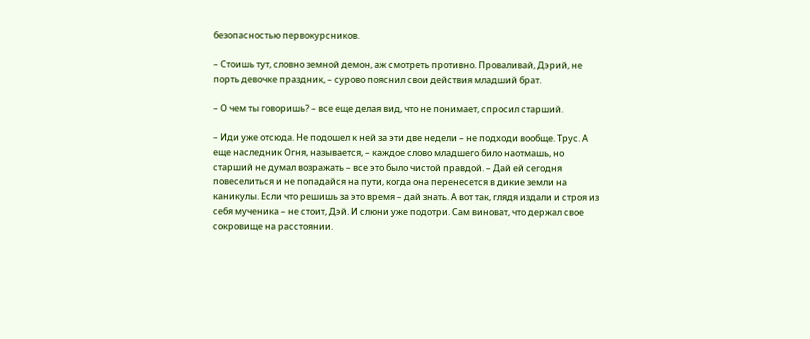безопасностью первокурсников.

– Стоишь тут, словно земной демон, аж смотреть противно. Проваливай, Дэрий, не порть девочке праздник, – сурово пояснил свои действия младший брат.

– О чем ты говоришь? – все еще делая вид, что не понимает, спросил старший.

– Иди уже отсюда. Не подошел к ней за эти две недели – не подходи вообще. Трус. А еще наследник Огня, называется, – каждое слово младшего било наотмашь, но старший не думал возражать – все это было чистой правдой. – Дай ей сегодня повеселиться и не попадайся на пути, когда она перенесется в дикие земли на каникулы. Если что решишь за это время – дай знать. А вот так, глядя издали и строя из себя мученика – не стоит, Дэй. И слюни уже подотри. Сам виноват, что держал свое сокровище на расстоянии.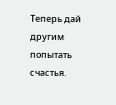Теперь дай другим попытать счастья.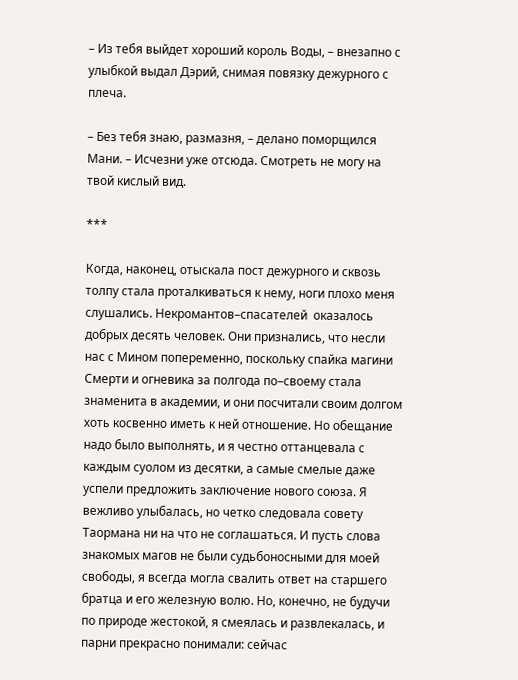– Из тебя выйдет хороший король Воды, – внезапно с улыбкой выдал Дэрий, снимая повязку дежурного с плеча.

– Без тебя знаю, размазня, – делано поморщился Мани. – Исчезни уже отсюда. Смотреть не могу на твой кислый вид.

***

Когда, наконец, отыскала пост дежурного и сквозь толпу стала проталкиваться к нему, ноги плохо меня слушались. Некромантов–спасателей  оказалось добрых десять человек. Они признались, что несли нас с Мином попеременно, поскольку спайка магини Смерти и огневика за полгода по–своему стала знаменита в академии, и они посчитали своим долгом хоть косвенно иметь к ней отношение. Но обещание надо было выполнять, и я честно оттанцевала с каждым суолом из десятки, а самые смелые даже успели предложить заключение нового союза. Я вежливо улыбалась, но четко следовала совету Таормана ни на что не соглашаться. И пусть слова знакомых магов не были судьбоносными для моей свободы, я всегда могла свалить ответ на старшего братца и его железную волю. Но, конечно, не будучи по природе жестокой, я смеялась и развлекалась, и парни прекрасно понимали: сейчас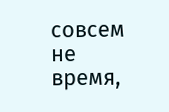совсем не время,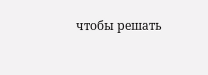чтобы решать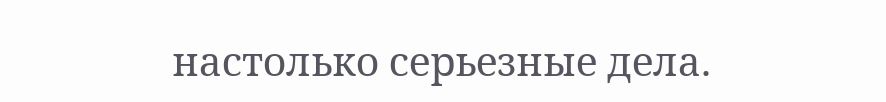настолько серьезные дела.